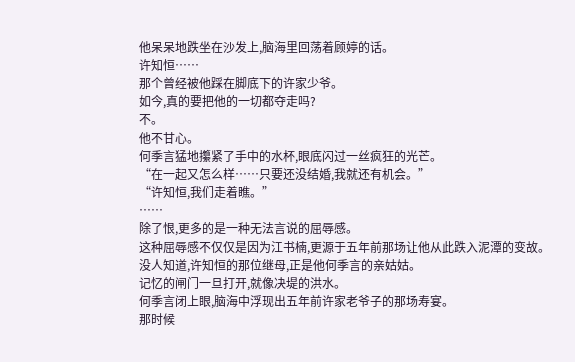他呆呆地跌坐在沙发上,脑海里回荡着顾婷的话。
许知恒……
那个曾经被他踩在脚底下的许家少爷。
如今,真的要把他的一切都夺走吗?
不。
他不甘心。
何季言猛地攥紧了手中的水杯,眼底闪过一丝疯狂的光芒。
“在一起又怎么样……只要还没结婚,我就还有机会。”
“许知恒,我们走着瞧。”
……
除了恨,更多的是一种无法言说的屈辱感。
这种屈辱感不仅仅是因为江书楠,更源于五年前那场让他从此跌入泥潭的变故。
没人知道,许知恒的那位继母,正是他何季言的亲姑姑。
记忆的闸门一旦打开,就像决堤的洪水。
何季言闭上眼,脑海中浮现出五年前许家老爷子的那场寿宴。
那时候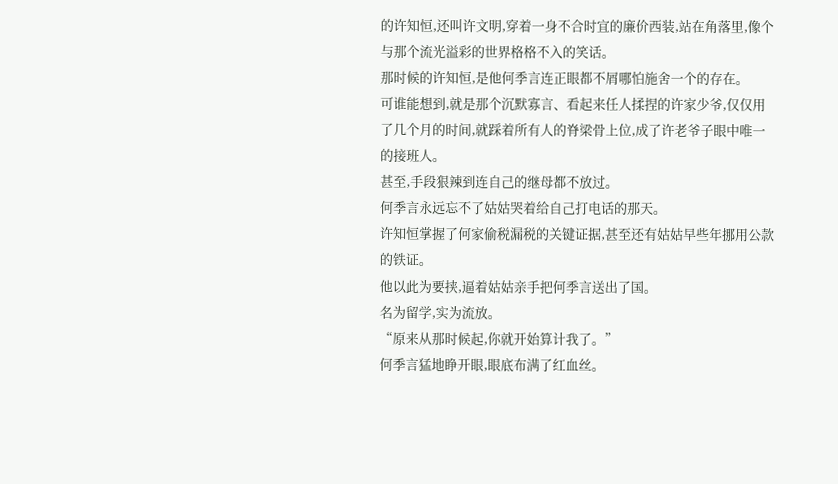的许知恒,还叫许文明,穿着一身不合时宜的廉价西装,站在角落里,像个与那个流光溢彩的世界格格不入的笑话。
那时候的许知恒,是他何季言连正眼都不屑哪怕施舍一个的存在。
可谁能想到,就是那个沉默寡言、看起来任人揉捏的许家少爷,仅仅用了几个月的时间,就踩着所有人的脊梁骨上位,成了许老爷子眼中唯一的接班人。
甚至,手段狠辣到连自己的继母都不放过。
何季言永远忘不了姑姑哭着给自己打电话的那天。
许知恒掌握了何家偷税漏税的关键证据,甚至还有姑姑早些年挪用公款的铁证。
他以此为要挟,逼着姑姑亲手把何季言送出了国。
名为留学,实为流放。
“原来从那时候起,你就开始算计我了。”
何季言猛地睁开眼,眼底布满了红血丝。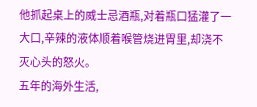他抓起桌上的威士忌酒瓶,对着瓶口猛灌了一大口,辛辣的液体顺着喉管烧进胃里,却浇不灭心头的怒火。
五年的海外生活,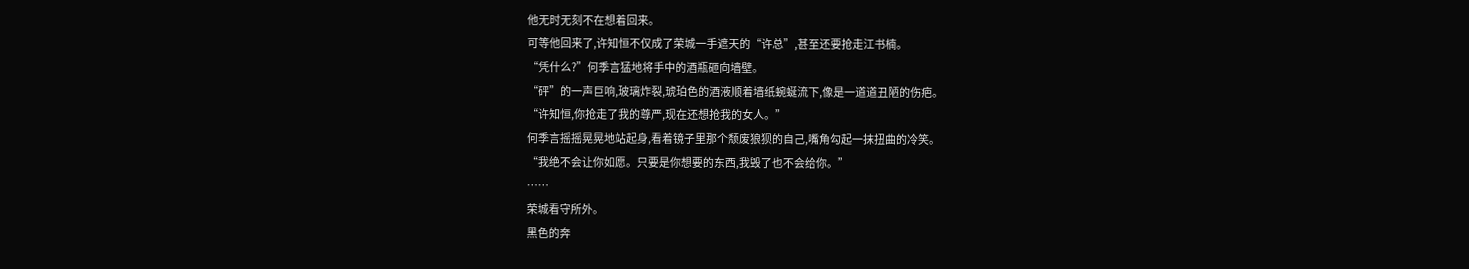他无时无刻不在想着回来。
可等他回来了,许知恒不仅成了荣城一手遮天的“许总”,甚至还要抢走江书楠。
“凭什么?”何季言猛地将手中的酒瓶砸向墙壁。
“砰”的一声巨响,玻璃炸裂,琥珀色的酒液顺着墙纸蜿蜒流下,像是一道道丑陋的伤疤。
“许知恒,你抢走了我的尊严,现在还想抢我的女人。”
何季言摇摇晃晃地站起身,看着镜子里那个颓废狼狈的自己,嘴角勾起一抹扭曲的冷笑。
“我绝不会让你如愿。只要是你想要的东西,我毁了也不会给你。”
……
荣城看守所外。
黑色的奔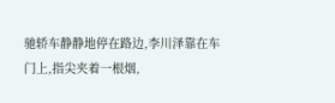驰轿车静静地停在路边,李川泽靠在车门上,指尖夹着一根烟,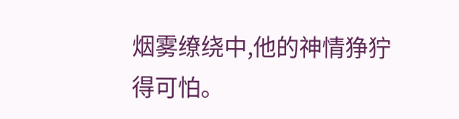烟雾缭绕中,他的神情狰狞得可怕。